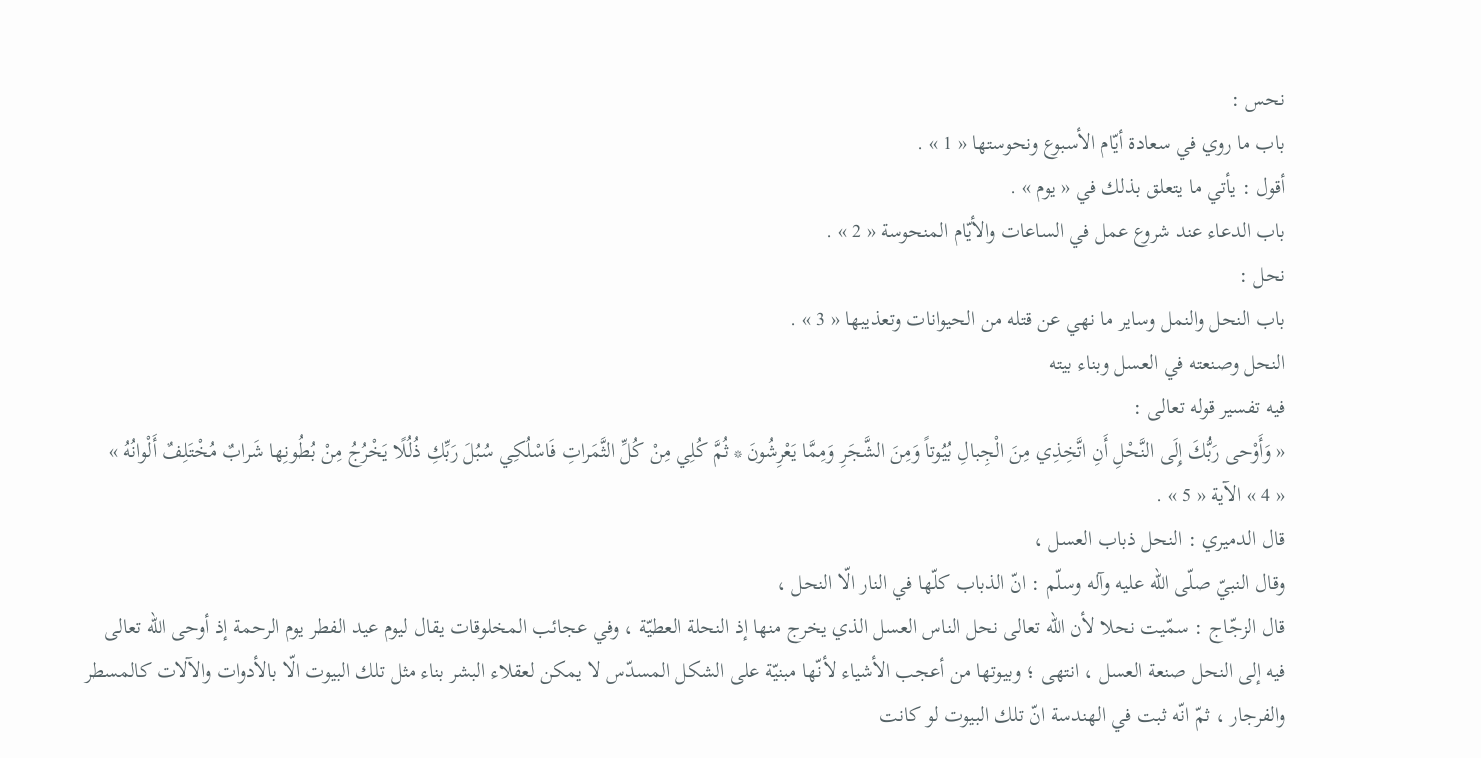نحس :
باب ما روي في سعادة أيّام الأسبوع ونحوستها « 1 » .
أقول : يأتي ما يتعلق بذلك في « يوم » .
باب الدعاء عند شروع عمل في الساعات والأيّام المنحوسة « 2 » .
نحل :
باب النحل والنمل وساير ما نهي عن قتله من الحيوانات وتعذيبها « 3 » .
النحل وصنعته في العسل وبناء بيته
فيه تفسير قوله تعالى :
« وَأَوْحى رَبُّكَ إِلَى النَّحْلِ أَنِ اتَّخِذِي مِنَ الْجِبالِ بُيُوتاً وَمِنَ الشَّجَرِ وَمِمَّا يَعْرِشُونَ * ثُمَّ كُلِي مِنْ كُلِّ الثَّمَراتِ فَاسْلُكِي سُبُلَ رَبِّكِ ذُلُلًا يَخْرُجُ مِنْ بُطُونِها شَرابٌ مُخْتَلِفٌ أَلْوانُهُ »
« 4 » الآية « 5 » .
قال الدميري : النحل ذباب العسل ،
وقال النبيّ صلّى اللّه عليه وآله وسلّم : انّ الذباب كلّها في النار الّا النحل ،
قال الزجّاج : سمّيت نحلا لأن اللّه تعالى نحل الناس العسل الذي يخرج منها إذ النحلة العطيّة ، وفي عجائب المخلوقات يقال ليوم عيد الفطر يوم الرحمة إذ أوحى اللّه تعالى فيه إلى النحل صنعة العسل ، انتهى ؛ وبيوتها من أعجب الأشياء لأنّها مبنيّة على الشكل المسدّس لا يمكن لعقلاء البشر بناء مثل تلك البيوت الّا بالأدوات والآلات كالمسطر والفرجار ، ثمّ انّه ثبت في الهندسة انّ تلك البيوت لو كانت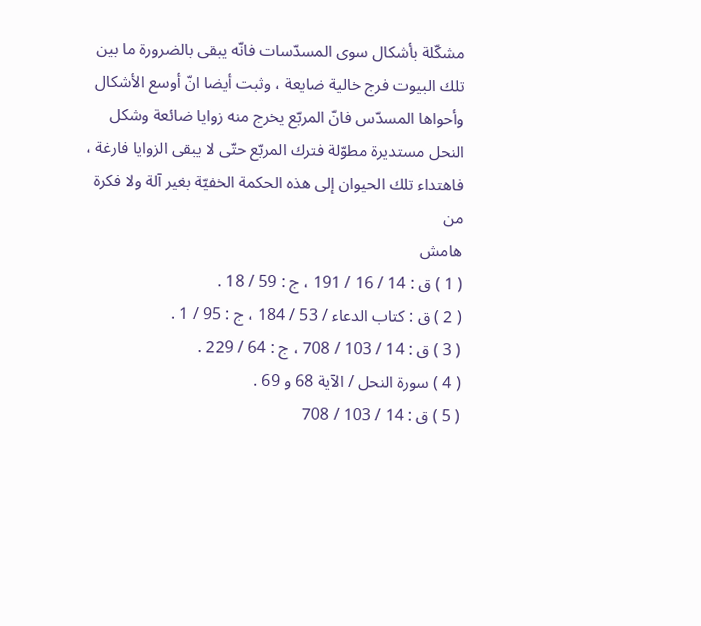مشكّلة بأشكال سوى المسدّسات فانّه يبقى بالضرورة ما بين تلك البيوت فرج خالية ضايعة ، وثبت أيضا انّ أوسع الأشكال وأحواها المسدّس فانّ المربّع يخرج منه زوايا ضائعة وشكل النحل مستديرة مطوّلة فترك المربّع حتّى لا يبقى الزوايا فارغة ، فاهتداء تلك الحيوان إلى هذه الحكمة الخفيّة بغير آلة ولا فكرة من
هامش
( 1 ) ق : 14 / 16 / 191 ، ج : 59 / 18 .
( 2 ) ق : كتاب الدعاء / 53 / 184 ، ج : 95 / 1 .
( 3 ) ق : 14 / 103 / 708 ، ج : 64 / 229 .
( 4 ) سورة النحل / الآية 68 و 69 .
( 5 ) ق : 14 / 103 / 708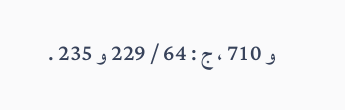و 710 ، ج : 64 / 229 و 235 .